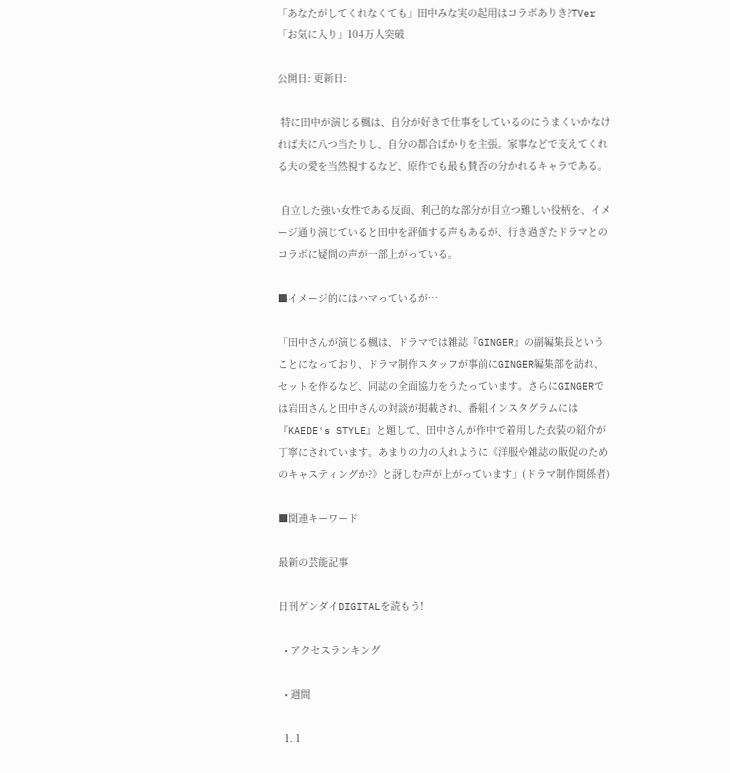「あなたがしてくれなくても」田中みな実の起用はコラボありき?TVer「お気に入り」104万人突破

公開日: 更新日:

 特に田中が演じる楓は、自分が好きで仕事をしているのにうまくいかなければ夫に八つ当たりし、自分の都合ばかりを主張。家事などで支えてくれる夫の愛を当然視するなど、原作でも最も賛否の分かれるキャラである。

 自立した強い女性である反面、利己的な部分が目立つ難しい役柄を、イメージ通り演じていると田中を評価する声もあるが、行き過ぎたドラマとのコラボに疑問の声が一部上がっている。

■イメージ的にはハマっているが…

「田中さんが演じる楓は、ドラマでは雑誌『GINGER』の副編集長ということになっており、ドラマ制作スタッフが事前にGINGER編集部を訪れ、セットを作るなど、同誌の全面協力をうたっています。さらにGINGERでは岩田さんと田中さんの対談が掲載され、番組インスタグラムには『KAEDE's STYLE』と題して、田中さんが作中で着用した衣装の紹介が丁寧にされています。あまりの力の入れように《洋服や雑誌の販促のためのキャスティングか?》と訝しむ声が上がっています」(ドラマ制作関係者)

■関連キーワード

最新の芸能記事

日刊ゲンダイDIGITALを読もう!

  • アクセスランキング

  • 週間

  1. 1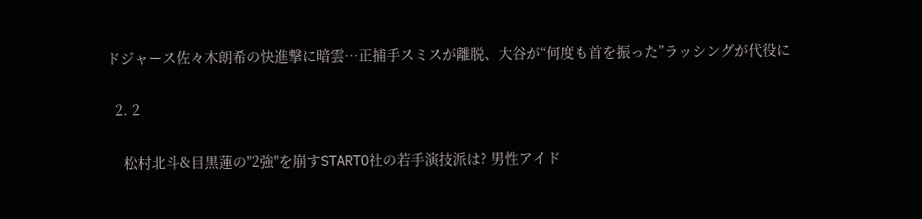ドジャース佐々木朗希の快進撃に暗雲…正捕手スミスが離脱、大谷が“何度も首を振った”ラッシングが代役に

  2. 2

    松村北斗&目黒蓮の"2強"を崩すSTARTO社の若手演技派は? 男性アイド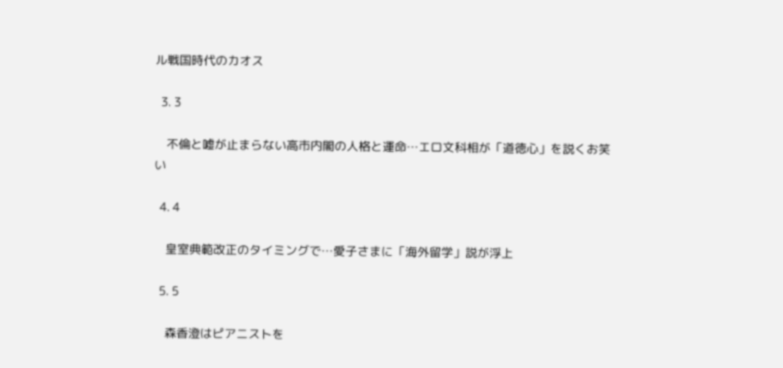ル戦国時代のカオス

  3. 3

    不倫と嘘が止まらない高市内閣の人格と運命…エロ文科相が「道徳心」を説くお笑い

  4. 4

    皇室典範改正のタイミングで…愛子さまに「海外留学」説が浮上

  5. 5

    森香澄はピアニストを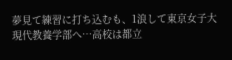夢見て練習に打ち込むも、1浪して東京女子大現代教養学部へ…高校は都立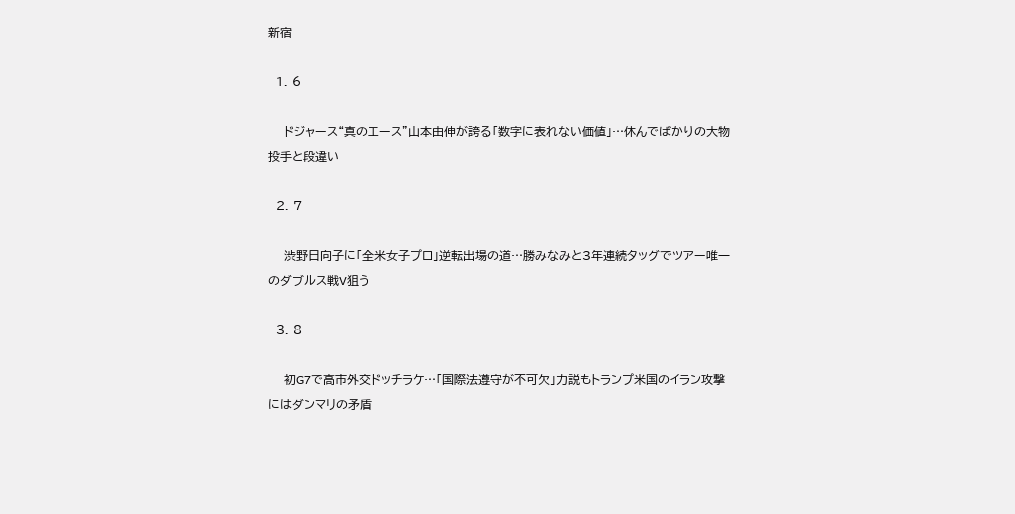新宿

  1. 6

    ドジャース“真のエース”山本由伸が誇る「数字に表れない価値」…休んでばかりの大物投手と段違い

  2. 7

    渋野日向子に「全米女子プロ」逆転出場の道…勝みなみと3年連続タッグでツアー唯一のダブルス戦V狙う

  3. 8

    初G7で高市外交ドッチラケ…「国際法遵守が不可欠」力説もトランプ米国のイラン攻撃にはダンマリの矛盾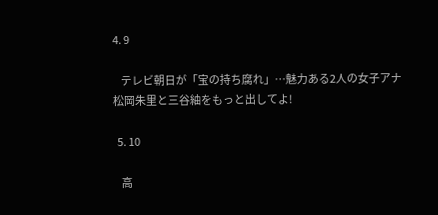4. 9

    テレビ朝日が「宝の持ち腐れ」…魅力ある2人の女子アナ松岡朱里と三谷紬をもっと出してよ!

  5. 10

    高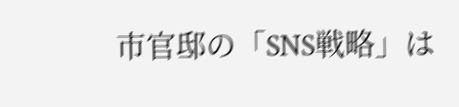市官邸の「SNS戦略」は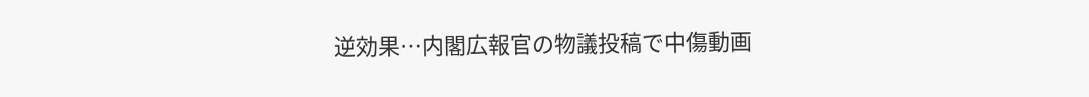逆効果…内閣広報官の物議投稿で中傷動画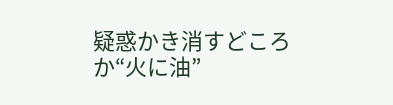疑惑かき消すどころか“火に油”